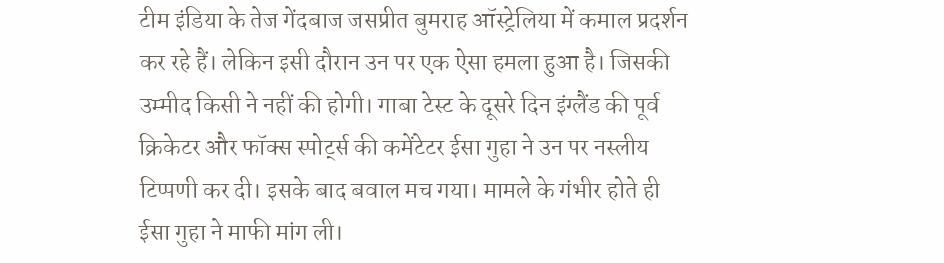टीम इंडिया के तेज गेंदबाज जसप्रीत बुमराह ऑस्ट्रेलिया में कमाल प्रदर्शन कर रहे हैं। लेकिन इसी दौरान उन पर एक ऐसा हमला हुआ है। जिसकी उम्मीद किसी ने नहीं की होगी। गाबा टेस्ट के दूसरे दिन इंग्लैंड की पूर्व क्रिकेटर और फॉक्स स्पोर्ट्स की कमेंटेटर ईसा गुहा ने उन पर नस्लीय टिप्पणी कर दी। इसके बाद बवाल मच गया। मामले के गंभीर होते ही ईसा गुहा ने माफी मांग ली।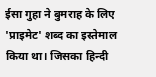ईसा गुहा ने बुमराह के लिए 'प्राइमेट' शब्द का इस्तेमाल किया था। जिसका हिन्दी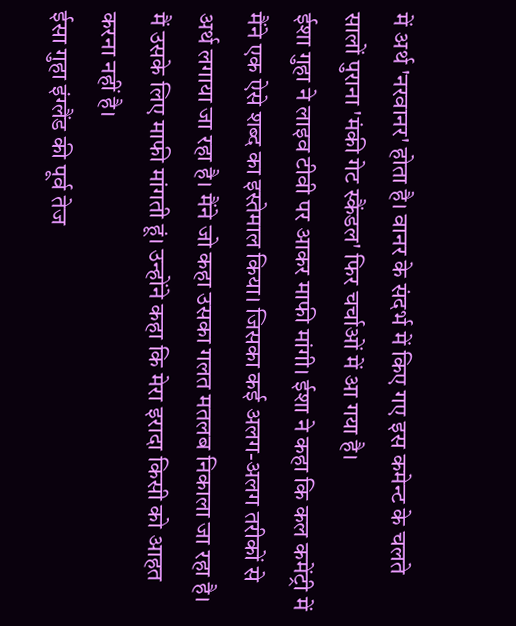में अर्थ 'नरवानर' होता है। वानर के संदर्भ में किए गए इस कमेन्ट के चलते सालों पुराना 'मंकी गेट स्कैंडल' फिर चर्चाओं में आ गया है।
ईशा गुहा ने लाइव टीवी पर आकर माफी मांगी। ईशा ने कहा कि कल कमेंट्री में मैंने एक ऐसे शब्द का इस्तेमाल किया। जिसका कई अलग-अलग तरीकों से अर्थ लगाया जा रहा है। मैंने जो कहा उसका गलत मतलब निकाला जा रहा है। मैं उसके लिए माफी मांगती हूं। उन्होंने कहा कि मेरा इरादा किसी को आहत करना नहीं है।
ईसा गुहा इंग्लैंड की पूर्व तेज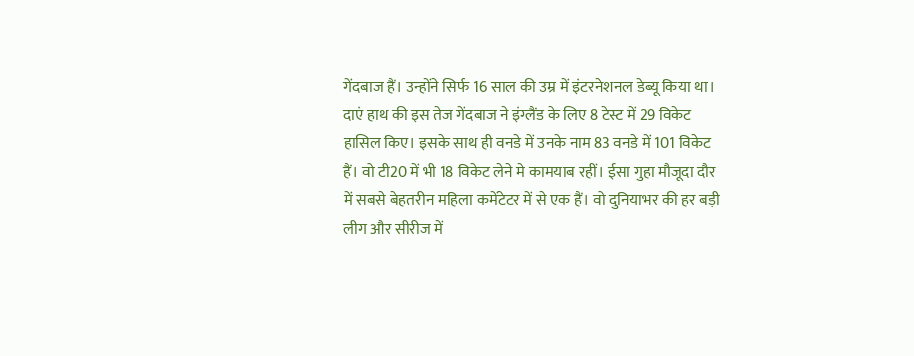गेंदबाज हैं। उन्होंने सिर्फ 16 साल की उम्र में इंटरनेशनल डेब्यू किया था। दाएं हाथ की इस तेज गेंदबाज ने इंग्लैंड के लिए 8 टेस्ट में 29 विकेट हासिल किए। इसके साथ ही वनडे में उनके नाम 83 वनडे में 101 विकेट हैं। वो टी20 में भी 18 विकेट लेने मे कामयाब रहीं। ईसा गुहा मौजूदा दौर में सबसे बेहतरीन महिला कमेंटेटर में से एक हैं। वो दुनियाभर की हर बड़ी लीग और सीरीज में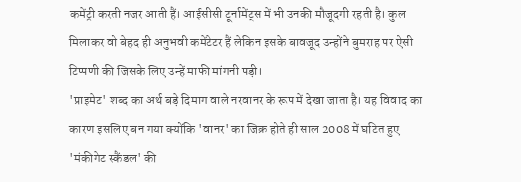कमेंट्री करती नजर आती हैं। आईसीसी टूर्नामेंट्स में भी उनकी मौजूदगी रहती है। कुल मिलाकर वो बेहद ही अनुभवी कमेंटेटर हैं लेकिन इसके बावजूद उन्होंने बुमराह पर ऐसी टिप्पणी की जिसके लिए उन्हें माफी मांगनी पड़ी।
'प्राइमेट' शब्द का अर्थ बड़े दिमाग वाले नरवानर के रूप में देखा जाता है। यह विवाद का कारण इसलिए बन गया क्योंकि 'वानर' का जिक्र होते ही साल 2008 में घटित हुए 'मंकीगेट स्कैंडल' की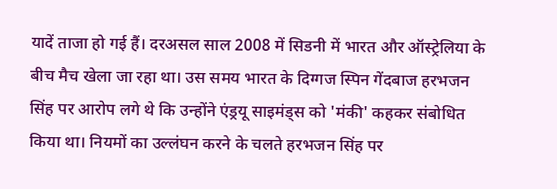यादें ताजा हो गई हैं। दरअसल साल 2008 में सिडनी में भारत और ऑस्ट्रेलिया के बीच मैच खेला जा रहा था। उस समय भारत के दिग्गज स्पिन गेंदबाज हरभजन सिंह पर आरोप लगे थे कि उन्होंने एंड्रयू साइमंड्स को 'मंकी' कहकर संबोधित किया था। नियमों का उल्लंघन करने के चलते हरभजन सिंह पर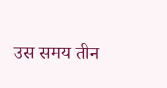उस समय तीन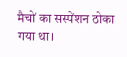मैचों का सस्पेंशन ठोका गया था।